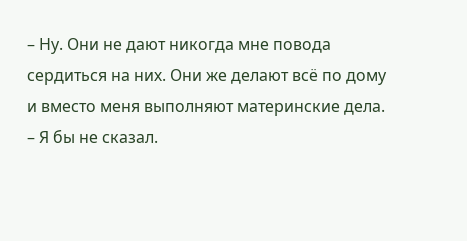– Ну. Они не дают никогда мне повода сердиться на них. Они же делают всё по дому и вместо меня выполняют материнские дела.
– Я бы не сказал.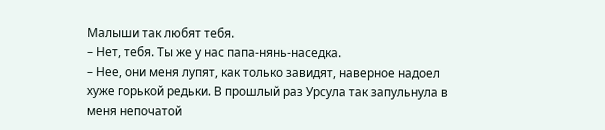Малыши так любят тебя.
– Нет, тебя. Ты же у нас папа-нянь-наседка.
– Нее, они меня лупят, как только завидят, наверное надоел хуже горькой редьки. В прошлый раз Урсула так запульнула в меня непочатой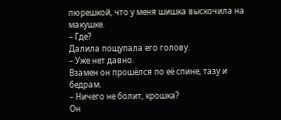пюрешкой, что у меня шишка выскочила на макушке.
– Где?
Далила пощупала его голову.
– Уже нет давно.
Взамен он прошёлся по её спине, тазу и бедрам.
– Ничего не болит, крошка?
Он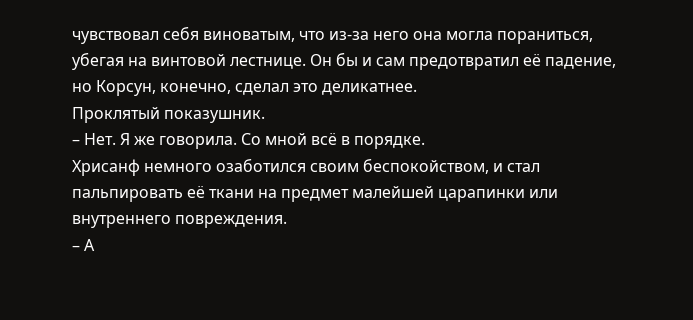чувствовал себя виноватым, что из-за него она могла пораниться, убегая на винтовой лестнице. Он бы и сам предотвратил её падение, но Корсун, конечно, сделал это деликатнее.
Проклятый показушник.
– Нет. Я же говорила. Со мной всё в порядке.
Хрисанф немного озаботился своим беспокойством, и стал пальпировать её ткани на предмет малейшей царапинки или внутреннего повреждения.
– А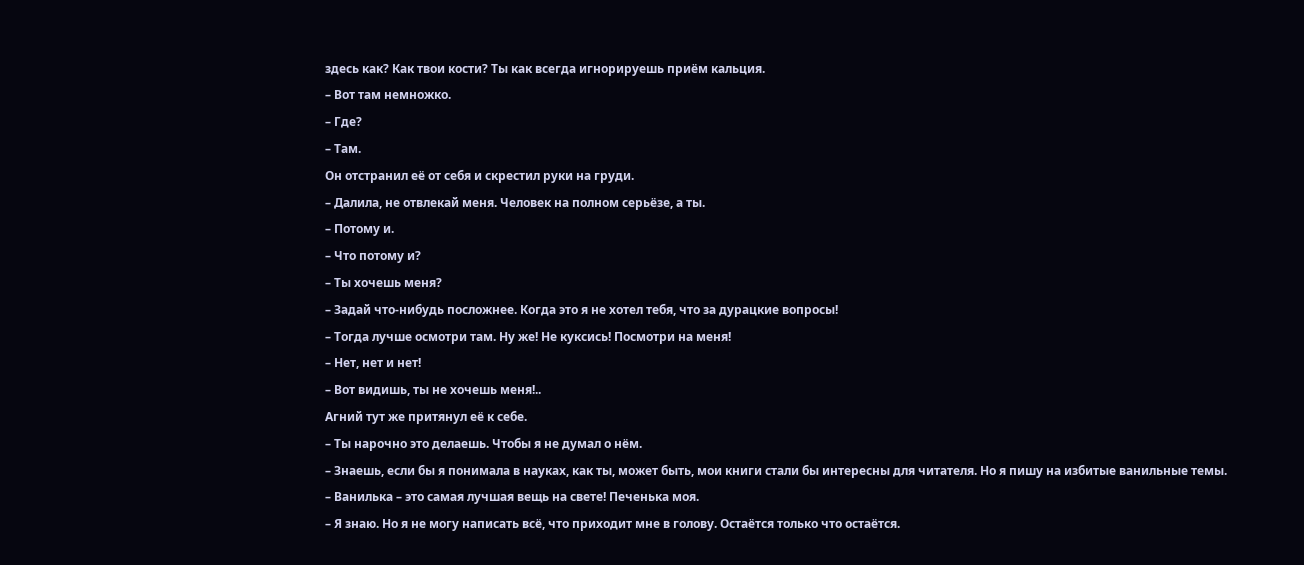здесь как? Как твои кости? Ты как всегда игнорируешь приём кальция.
– Вот там немножко.
– Где?
– Там.
Он отстранил её от себя и скрестил руки на груди.
– Далила, не отвлекай меня. Человек на полном серьёзе, а ты.
– Потому и.
– Что потому и?
– Ты хочешь меня?
– Задай что-нибудь посложнее. Когда это я не хотел тебя, что за дурацкие вопросы!
– Тогда лучше осмотри там. Ну же! Не куксись! Посмотри на меня!
– Нет, нет и нет!
– Вот видишь, ты не хочешь меня!..
Агний тут же притянул её к себе.
– Ты нарочно это делаешь. Чтобы я не думал о нём.
– Знаешь, если бы я понимала в науках, как ты, может быть, мои книги стали бы интересны для читателя. Но я пишу на избитые ванильные темы.
– Ванилька – это самая лучшая вещь на свете! Печенька моя.
– Я знаю. Но я не могу написать всё, что приходит мне в голову. Остаётся только что остаётся.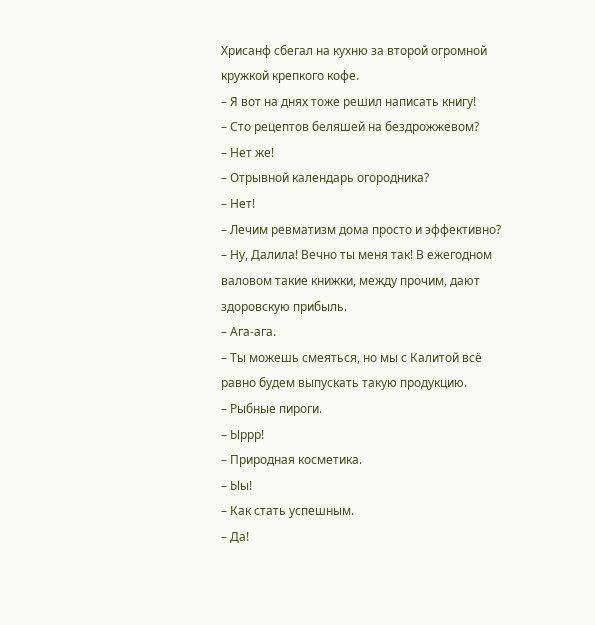Хрисанф сбегал на кухню за второй огромной кружкой крепкого кофе.
– Я вот на днях тоже решил написать книгу!
– Сто рецептов беляшей на бездрожжевом?
– Нет же!
– Отрывной календарь огородника?
– Нет!
– Лечим ревматизм дома просто и эффективно?
– Ну, Далила! Вечно ты меня так! В ежегодном валовом такие книжки, между прочим, дают здоровскую прибыль.
– Ага-ага.
– Ты можешь смеяться, но мы с Калитой всё равно будем выпускать такую продукцию.
– Рыбные пироги.
– Ыррр!
– Природная косметика.
– Ыы!
– Как стать успешным.
– Да!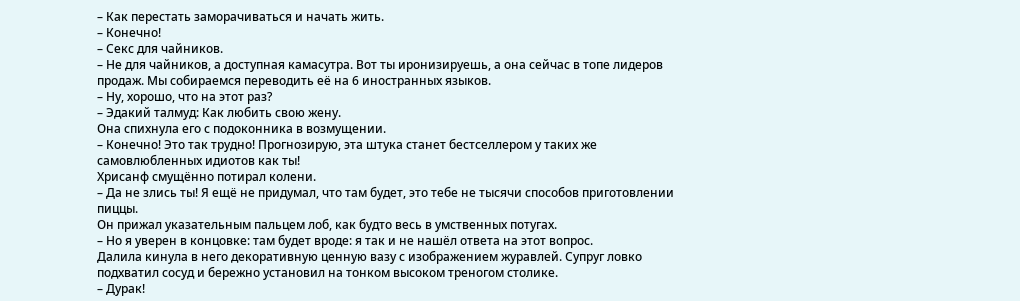– Как перестать заморачиваться и начать жить.
– Конечно!
– Секс для чайников.
– Не для чайников, а доступная камасутра. Вот ты иронизируешь, а она сейчас в топе лидеров продаж. Мы собираемся переводить её на 6 иностранных языков.
– Ну, хорошо, что на этот раз?
– Эдакий талмуд: Как любить свою жену.
Она спихнула его с подоконника в возмущении.
– Конечно! Это так трудно! Прогнозирую, эта штука станет бестселлером у таких же самовлюбленных идиотов как ты!
Хрисанф смущённо потирал колени.
– Да не злись ты! Я ещё не придумал, что там будет, это тебе не тысячи способов приготовлении пиццы.
Он прижал указательным пальцем лоб, как будто весь в умственных потугах.
– Но я уверен в концовке: там будет вроде: я так и не нашёл ответа на этот вопрос.
Далила кинула в него декоративную ценную вазу с изображением журавлей. Супруг ловко подхватил сосуд и бережно установил на тонком высоком треногом столике.
– Дурак!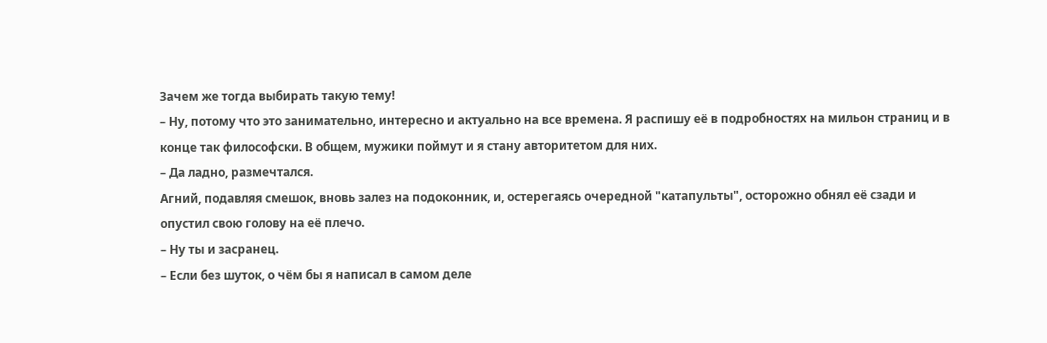Зачем же тогда выбирать такую тему!
– Ну, потому что это занимательно, интересно и актуально на все времена. Я распишу её в подробностях на мильон страниц и в конце так философски. В общем, мужики поймут и я стану авторитетом для них.
– Да ладно, размечтался.
Агний, подавляя смешок, вновь залез на подоконник, и, остерегаясь очередной "катапульты", осторожно обнял её сзади и опустил свою голову на её плечо.
– Ну ты и засранец.
– Если без шуток, о чём бы я написал в самом деле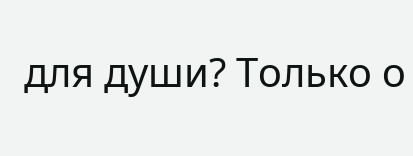для души? Только о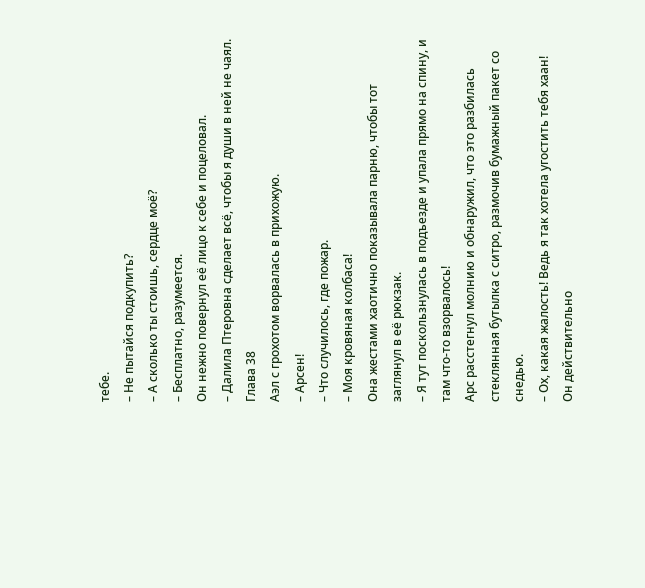тебе.
– Не пытайся подкупить?
– А сколько ты стоишь, сердце моё?
– Бесплатно, разумеется.
Он нежно повернул её лицо к себе и поцеловал.
– Далила Птеровна сделает всё, чтобы я души в ней не чаял.
Глава 38
Аэл с грохотом ворвалась в прихожую.
– Арсен!
– Что случилось, где пожар.
– Моя кровяная колбаса!
Она жестами хаотично показывала парню, чтобы тот заглянул в её рюкзак.
– Я тут поскользнулась в подъезде и упала прямо на спину, и там что-то взорвалось!
Арс расстегнул молнию и обнаружил, что это разбилась стеклянная бутылка с ситро, размочив бумажный пакет со снедью.
– Ох, какая жалость! Ведь я так хотела угостить тебя хаан!
Он действительно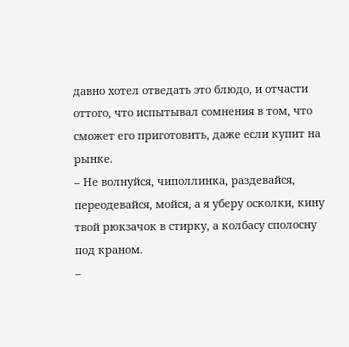давно хотел отведать это блюдо, и отчасти оттого, что испытывал сомнения в том, что сможет его приготовить, даже если купит на рынке.
– Не волнуйся, чиполлинка, раздевайся, переодевайся, мойся, а я уберу осколки, кину твой рюкзачок в стирку, а колбасу сполосну под краном.
–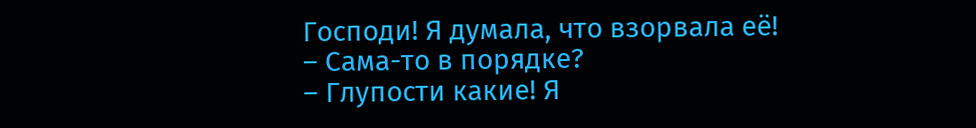Господи! Я думала, что взорвала её!
– Сама-то в порядке?
– Глупости какие! Я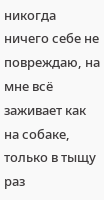никогда ничего себе не повреждаю, на мне всё заживает как на собаке, только в тыщу раз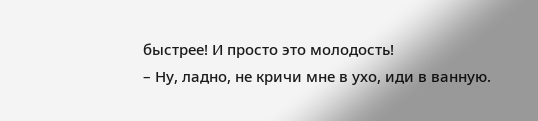быстрее! И просто это молодость!
– Ну, ладно, не кричи мне в ухо, иди в ванную.